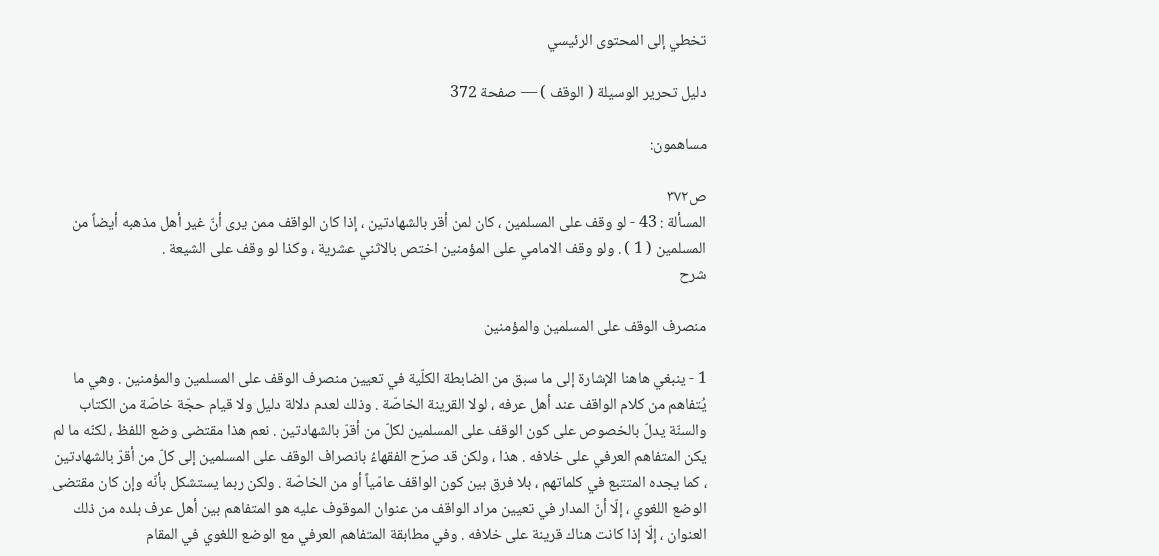تخطي إلى المحتوى الرئيسي

دليل تحرير الوسيلة ( الوقف ) — صفحة 372

مساهمون:

ص٣٧٢
المسألة : 43 - لو وقف على المسلمين ، كان لمن أقر بالشهادتين ، إذا كان الواقف ممن يرى أنّ غير أهل مذهبه أيضاً من المسلمين ( 1 ) . ولو وقف الامامي على المؤمنين اختص بالاثني عشرية ، وكذا لو وقف على الشيعة .
شرح

منصرف الوقف على المسلمين والمؤمنين

1 - ينبغي هاهنا الإشارة إلى ما سبق من الضابطة الكلّية في تعيين منصرف الوقف على المسلمين والمؤمنين . وهي ما يُتفاهم من كلام الواقف عند أهل عرفه ، لولا القرينة الخاصّة . وذلك لعدم دلالة دليل ولا قيام حجّة خاصّة من الكتاب والسنّة يدلّ بالخصوص على كون الوقف على المسلمين لكلّ من أقرّ بالشهادتين . نعم هذا مقتضى وضع اللفظ ، لكنّه ما لم يكن المتفاهم العرفي على خلافه . هذا ، ولكن قد صرّح الفقهاءُ بانصراف الوقف على المسلمين إلى كلّ من أقرّ بالشهادتين ، كما يجده المتتبع في كلماتهم ، بلا فرق بين كون الواقف عامّياً أو من الخاصّة . ولكن ربما يستشكل بأنّه وإن كان مقتضى الوضع اللغوي ، إلّا أنّ المدار في تعيين مراد الواقف من عنوان الموقوف عليه هو المتفاهم بين أهل عرف بلده من ذلك العنوان ، إلّا إذا كانت هناك قرينة على خلافه . وفي مطابقة المتفاهم العرفي مع الوضع اللغوي في المقام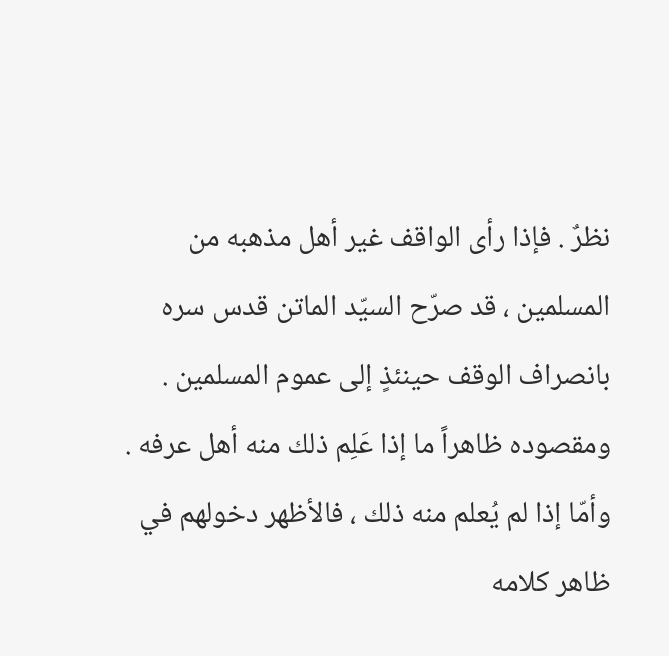نظرٌ . فإذا رأى الواقف غير أهل مذهبه من المسلمين ، قد صرّح السيّد الماتن قدس سره بانصراف الوقف حينئذٍ إلى عموم المسلمين . ومقصوده ظاهراً ما إذا عَلِم ذلك منه أهل عرفه . وأمّا إذا لم يُعلم منه ذلك ، فالأظهر دخولهم في ظاهر كلامه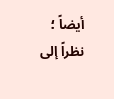أيضاً ؛ نظراً إلى